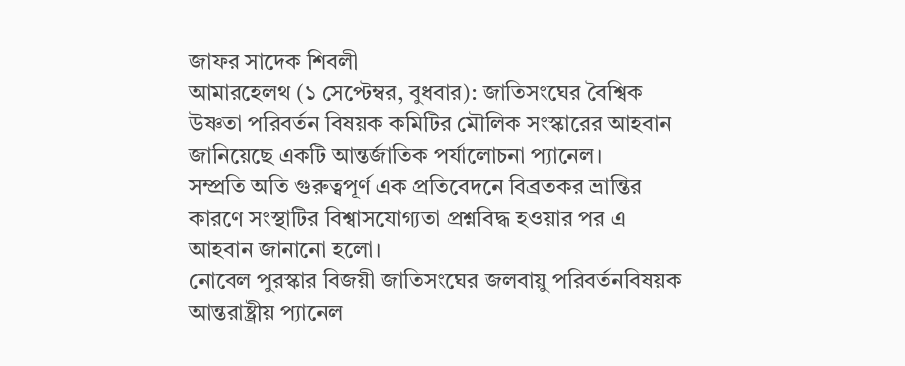জাফর সাদেক শিবলী
আমারহেলথ (১ সেপ্টেম্বর, বুধবার): জাতিসংঘের বৈশ্বিক উষ্ণতা পরিবর্তন বিষয়ক কমিটির মৌলিক সংস্কারের আহবান জানিয়েছে একটি আন্তর্জাতিক পর্যালোচনা প্যানেল।
সম্প্রতি অতি গুরুত্বপূর্ণ এক প্রতিবেদনে বিব্রতকর ভ্রান্তির কারণে সংস্থাটির বিশ্বাসযোগ্যতা প্রশ্নবিদ্ধ হওয়ার পর এ আহবান জানানো হলো।
নোবেল পুরস্কার বিজয়ী জাতিসংঘের জলবায়ু পরিবর্তনবিষয়ক আন্তরাষ্ট্রীয় প্যানেল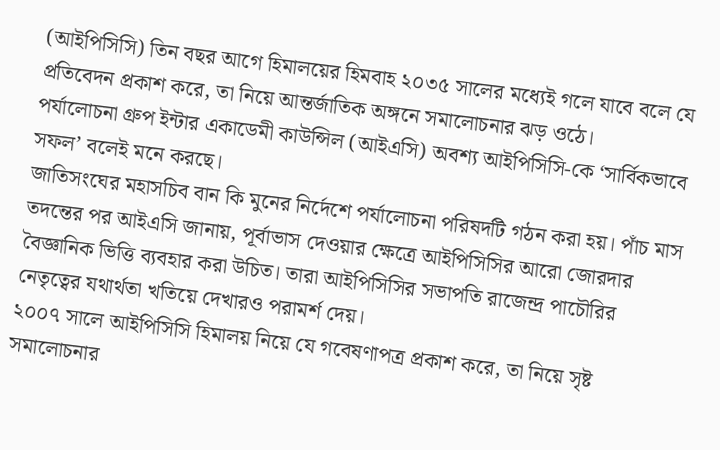(আইপিসিসি) তিন বছর আগে হিমালয়ের হিমবাহ ২০৩৫ সালের মধ্যেই গলে যাবে বলে যে প্রতিবেদন প্রকাশ করে, তা নিয়ে আন্তর্জাতিক অঙ্গনে সমালোচনার ঝড় ওঠে।
পর্যালোচনা গ্রুপ ইন্টার একাডেমী কাউন্সিল (আইএসি) অবশ্য আইপিসিসি-কে ‘সার্বিকভাবে সফল’ বলেই মনে করছে।
জাতিসংঘের মহাসচিব বান কি মুনের নির্দেশে পর্যালোচনা পরিষদটি গঠন করা হয়। পাঁচ মাস তদন্তের পর আইএসি জানায়, পূর্বাভাস দেওয়ার ক্ষেত্রে আইপিসিসির আরো জোরদার বৈজ্ঞানিক ভিত্তি ব্যবহার করা উচিত। তারা আইপিসিসির সভাপতি রাজেন্দ্র পাচৌরির নেতৃত্বের যথার্থতা খতিয়ে দেখারও পরামর্শ দেয়।
২০০৭ সালে আইপিসিসি হিমালয় নিয়ে যে গবেষণাপত্র প্রকাশ করে, তা নিয়ে সৃষ্ট সমালোচনার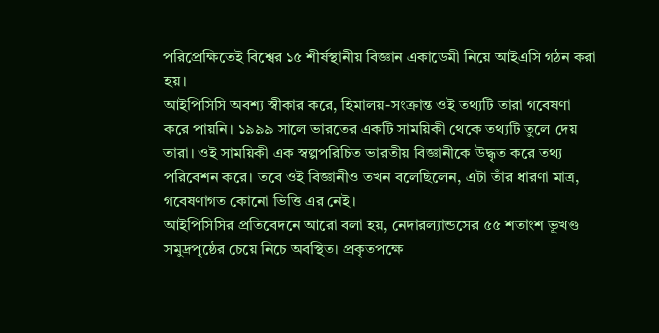পরিপ্রেক্ষিতেই বিশ্বের ১৫ শীর্ষস্থানীয় বিজ্ঞান একাডেমী নিয়ে আইএসি গঠন করা হয়।
আইপিসিসি অবশ্য স্বীকার করে, হিমালয়-সংক্রান্ত ওই তথ্যটি তারা গবেষণা করে পায়নি। ১৯৯৯ সালে ভারতের একটি সাময়িকী থেকে তথ্যটি তুলে দেয় তারা। ওই সাময়িকী এক স্বল্পপরিচিত ভারতীয় বিজ্ঞানীকে উদ্ধৃত করে তথ্য পরিবেশন করে। তবে ওই বিজ্ঞানীও তখন বলেছিলেন, এটা তাঁর ধারণা মাত্র, গবেষণাগত কোনো ভিত্তি এর নেই।
আইপিসিসির প্রতিবেদনে আরো বলা হয়, নেদারল্যান্ডসের ৫৫ শতাংশ ভূখণ্ড সমুদ্রপৃষ্ঠের চেয়ে নিচে অবস্থিত। প্রকৃতপক্ষে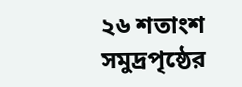২৬ শতাংশ সমুদ্রপৃষ্ঠের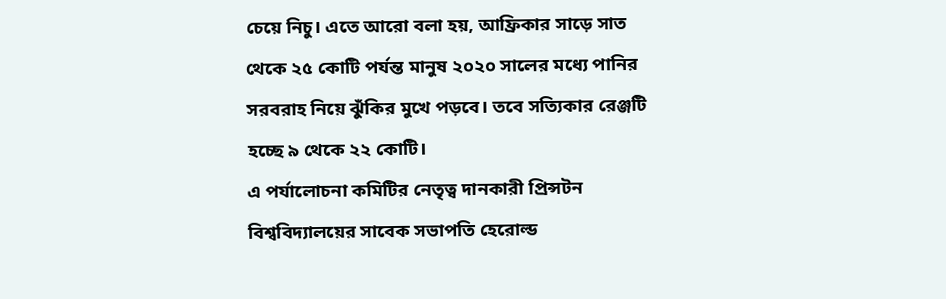চেয়ে নিচু। এতে আরো বলা হয়, আফ্রিকার সাড়ে সাত থেকে ২৫ কোটি পর্যন্ত মানুষ ২০২০ সালের মধ্যে পানির সরবরাহ নিয়ে ঝুঁকির মুখে পড়বে। তবে সত্যিকার রেঞ্জটি হচ্ছে ৯ থেকে ২২ কোটি।
এ পর্যালোচনা কমিটির নেতৃত্ব দানকারী প্রিন্সটন বিশ্ববিদ্যালয়ের সাবেক সভাপতি হেরোল্ড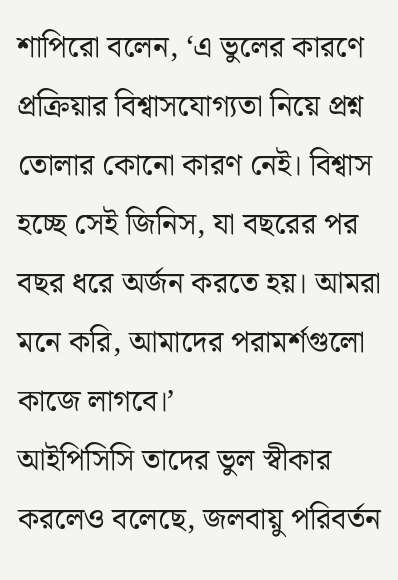শাপিরো বলেন, ‘এ ভুলের কারণে প্রক্রিয়ার বিশ্বাসযোগ্যতা নিয়ে প্রশ্ন তোলার কোনো কারণ নেই। বিশ্বাস হচ্ছে সেই জিনিস, যা বছরের পর বছর ধরে অর্জন করতে হয়। আমরা মনে করি, আমাদের পরামর্শগুলো কাজে লাগবে।’
আইপিসিসি তাদের ভুল স্বীকার করলেও বলেছে, জলবায়ু পরিবর্তন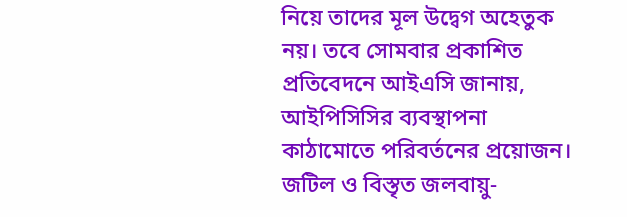নিয়ে তাদের মূল উদ্বেগ অহেতুক নয়। তবে সোমবার প্রকাশিত প্রতিবেদনে আইএসি জানায়, আইপিসিসির ব্যবস্থাপনা কাঠামোতে পরিবর্তনের প্রয়োজন। জটিল ও বিস্তৃত জলবায়ু-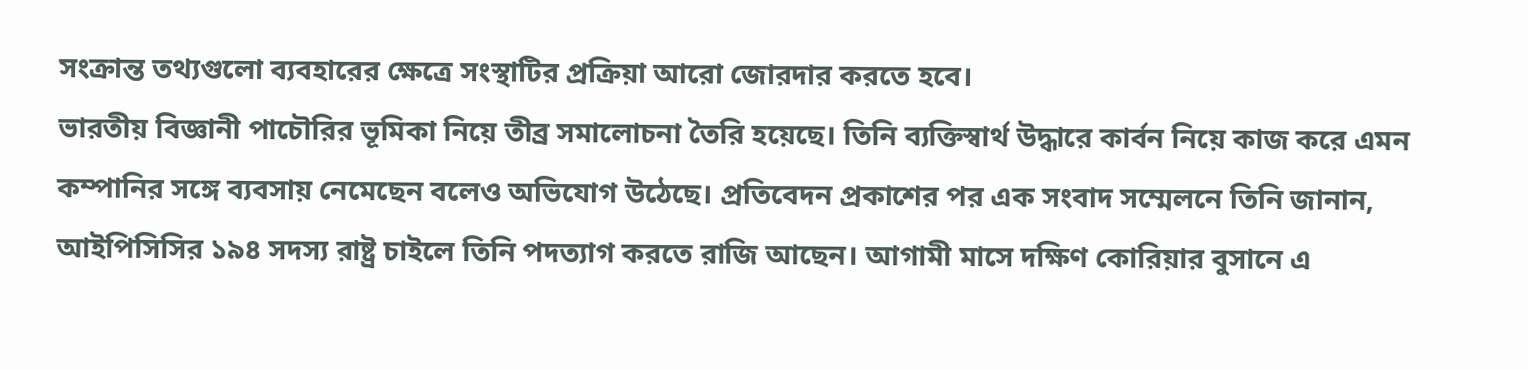সংক্রান্ত তথ্যগুলো ব্যবহারের ক্ষেত্রে সংস্থাটির প্রক্রিয়া আরো জোরদার করতে হবে।
ভারতীয় বিজ্ঞানী পাচৌরির ভূমিকা নিয়ে তীব্র সমালোচনা তৈরি হয়েছে। তিনি ব্যক্তিস্বার্থ উদ্ধারে কার্বন নিয়ে কাজ করে এমন কম্পানির সঙ্গে ব্যবসায় নেমেছেন বলেও অভিযোগ উঠেছে। প্রতিবেদন প্রকাশের পর এক সংবাদ সম্মেলনে তিনি জানান, আইপিসিসির ১৯৪ সদস্য রাষ্ট্র চাইলে তিনি পদত্যাগ করতে রাজি আছেন। আগামী মাসে দক্ষিণ কোরিয়ার বুসানে এ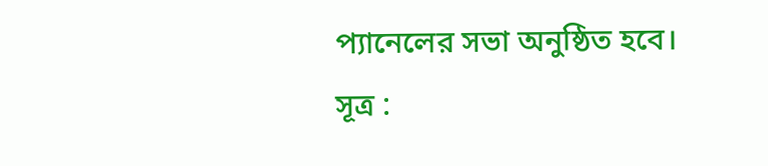প্যানেলের সভা অনুষ্ঠিত হবে।
সূত্র :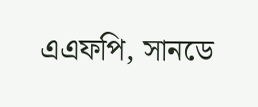এএফপি, সানডে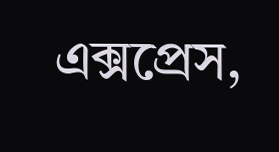এক্সপ্রেস,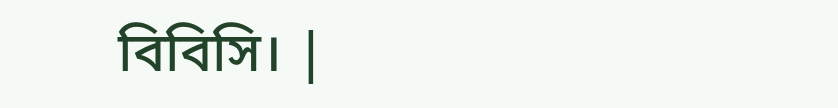বিবিসি। |